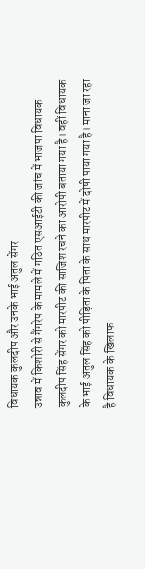विधायक कुलदीप और उनके भाई अतुल सेंगर
उन्नाव में किशोरी से गैंगरेप के मामले में गठित एसआईटी की जांच में भाजपा विधायक कुलदीप सिंह सेंगर को मारपीट की साजिश रचने का आरोपी बताया गया है। वहीं विधायक के भाई अतुल सिंह को पीड़िता के पिता के साथ मारपीट में दोषी पाया गया है। माना जा रहा है विधायक के खिलाफ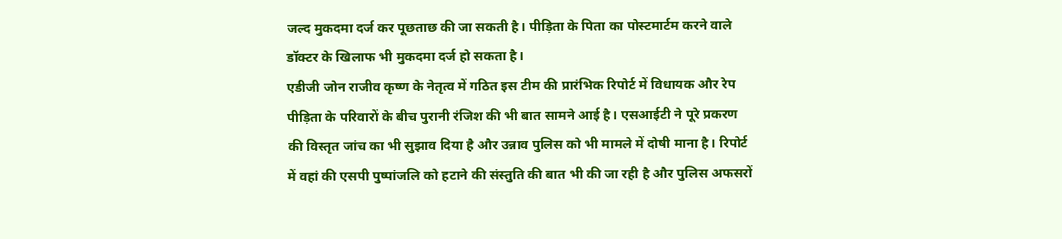जल्द मुकदमा दर्ज कर पूछताछ की जा सकती है। पीड़िता के पिता का पोस्टमार्टम करने वाले डॉक्टर के खिलाफ भी मुकदमा दर्ज हो सकता है।
एडीजी जोन राजीव कृष्ण के नेतृत्व में गठित इस टीम की प्रारंभिक रिपोर्ट में विधायक और रेप पीड़िता के परिवारों के बीच पुरानी रंजिश की भी बात सामने आई है। एसआईटी ने पूरे प्रकरण की विस्तृत जांच का भी सुझाव दिया है और उन्नाव पुलिस को भी मामले में दोषी माना है। रिपोर्ट में वहां की एसपी पुष्पांजलि को हटाने की संस्तुति की बात भी की जा रही है और पुलिस अफसरों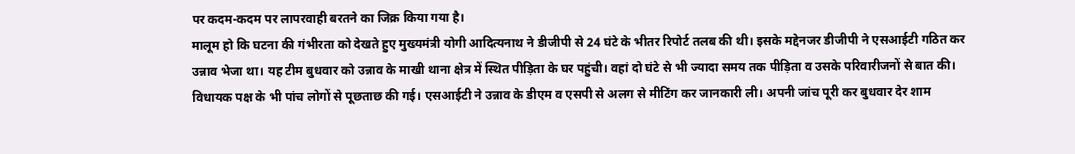पर कदम-कदम पर लापरवाही बरतने का जिक्र किया गया है।
मालूम हो कि घटना की गंभीरता को देखते हुए मुख्यमंत्री योगी आदित्यनाथ ने डीजीपी से 24 घंटे के भीतर रिपोर्ट तलब की थी। इसके मद्देनजर डीजीपी ने एसआईटी गठित कर उन्नाव भेजा था। यह टीम बुधवार को उन्नाव के माखी थाना क्षेत्र में स्थित पीड़िता के घर पहुंची। वहां दो घंटे से भी ज्यादा समय तक पीड़िता व उसके परिवारीजनों से बात की।
विधायक पक्ष के भी पांच लोगों से पूछताछ की गई। एसआईटी ने उन्नाव के डीएम व एसपी से अलग से मीटिंग कर जानकारी ली। अपनी जांच पूरी कर बुधवार देर शाम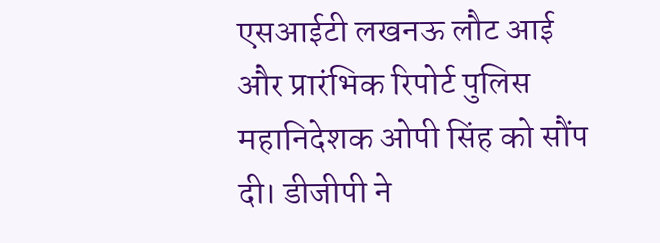एसआईटी लखनऊ लौट आई और प्रारंभिक रिपोर्ट पुलिस महानिदेशक ओपी सिंह को सौंप दी। डीजीपी ने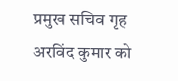प्रमुख सचिव गृह अरविंद कुमार को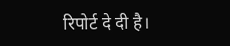रिपोर्ट दे दी है।